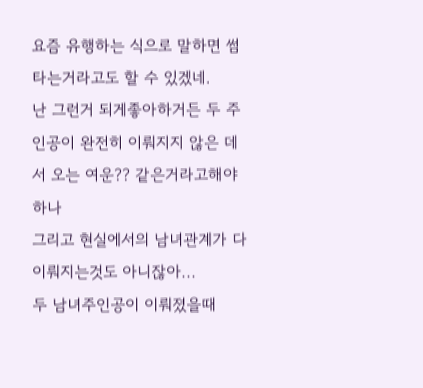요즘 유행하는 식으로 말하면 썸 타는거라고도 할 수 있겠네.
난 그런거 되게좋아하거든 두 주인공이 완전히 이뤄지지 않은 데서 오는 여운?? 같은거라고해야하나
그리고 현실에서의 남녀관계가 다 이뤄지는것도 아니잖아...
두 남녀주인공이 이뤄졌을때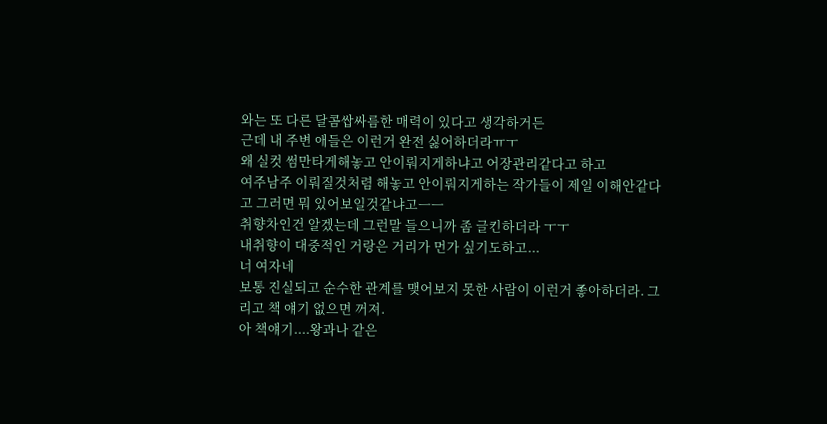와는 또 다른 달콤쌉싸름한 매력이 있다고 생각하거든
근데 내 주변 애들은 이런거 완전 싫어하더라ㅠㅜ
왜 실컷 썸만타게해놓고 안이뤄지게하냐고 어장관리같다고 하고
여주남주 이뤄질것처렴 해놓고 안이뤄지게하는 작가들이 제일 이해안같다고 그러면 뭐 있어보일것같냐고ㅡㅡ
취향차인건 알겠는데 그런말 들으니까 좀 글킨하더라 ㅜㅜ
내취향이 대중적인 거랑은 거리가 먼가 싶기도하고...
너 여자네
보통 진실되고 순수한 관계를 맺어보지 못한 사람이 이런거 좋아하더라. 그리고 책 얘기 없으면 꺼져.
아 책얘기....왕과나 같은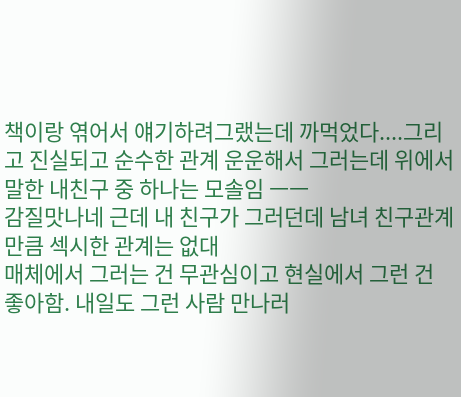책이랑 엮어서 얘기하려그랬는데 까먹었다....그리고 진실되고 순수한 관계 운운해서 그러는데 위에서 말한 내친구 중 하나는 모솔임 ㅡㅡ
감질맛나네 근데 내 친구가 그러던데 남녀 친구관계만큼 섹시한 관계는 없대
매체에서 그러는 건 무관심이고 현실에서 그런 건 좋아함. 내일도 그런 사람 만나러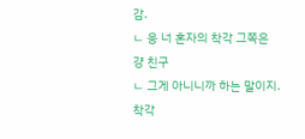감.
ㄴ 응 너 혼자의 착각 그쪽은 걍 친구
ㄴ 그게 아니니까 하는 말이지.
착각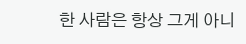한 사람은 항상 그게 아니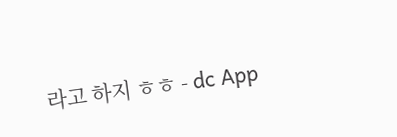라고 하지 ㅎㅎ - dc App